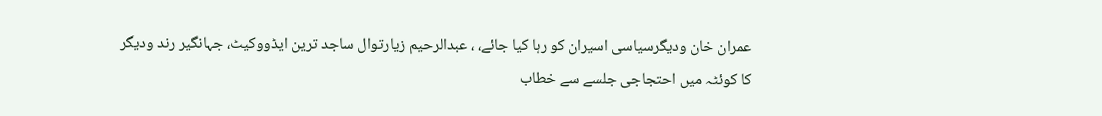عمران خان ودیگرسیاسی اسیران کو رہا کیا جائے، ، عبدالرحیم زیارتوال ساجد ترین ایڈووکیٹ، جہانگیر رند ودیگر کا کوئٹہ میں احتجاجی جلسے سے خطاب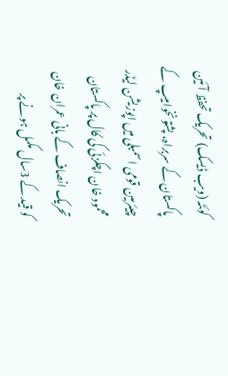کوئٹہ (ویب ڈیسک) تحریک تحفظ آئین پاکستان کے سربراہ، پشتونخوامیپ کے چیئرمین قومی اسمبلی میں اپوزیشن لیڈر محمود خان اچکزئی کی کال پر پاکستان تحریک انصاف کے بانی عمران خان کو قید کے 3سال مکمل ہونے پر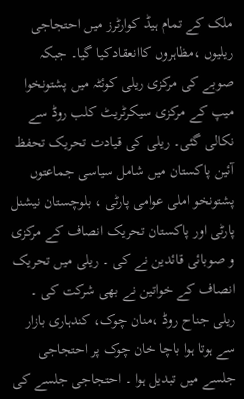ملک کے تمام ہیڈ کوارٹرز میں احتجاجی ریلیوں ،مظاہروں کاانعقادکیا گیا۔ جبکہ صوبے کی مرکزی ریلی کوئٹہ میں پشتونخوا میپ کے مرکزی سیکرٹریٹ کلب روڈ سے نکالی گئی۔ ریلی کی قیادت تحریک تحفظ آئین پاکستان میں شامل سیاسی جماعتوں پشتونخو املی عوامی پارٹی ، بلوچستان نیشنل پارٹی اور پاکستان تحریک انصاف کے مرکزی و صوبائی قائدین نے کی ۔ ریلی میں تحریک انصاف کے خواتین نے بھی شرکت کی ۔ ریلی جناح روڈ ،منان چوک، کندہاری بازار سے ہوتا ہوا باچا خان چوک پر احتجاجی جلسے میں تبدیل ہوا ۔ احتجاجی جلسے کی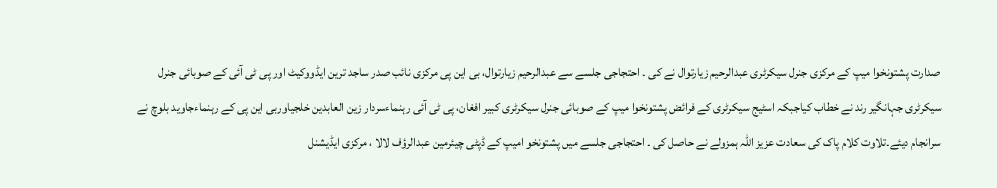صدارت پشتونخوا میپ کے مرکزی جنرل سیکرٹری عبدالرحیم زیارتوال نے کی ۔ احتجاجی جلسے سے عبدالرحیم زیارتوال، بی این پی مرکزی نائب صدر ساجد ترین ایڈووکیٹ اور پی ٹی آئی کے صوبائی جنرل سیکرٹری جہانگیر رند نے خطاب کیاجبکہ اسٹیج سیکرٹری کے فرائض پشتونخوا میپ کے صوبائی جنرل سیکرٹری کبیر افغان، پی ٹی آئی رہنماءسردار زین العابدین خلجیاوربی این پی کے رہنماءجاوید بلوچ نے سرانجام دیئے۔تلاوت کلام پاک کی سعادت عزیز اللہ ہمزولے نے حاصل کی ۔ احتجاجی جلسے میں پشتونخو امیپ کے ڈپٹی چیئرمین عبدالرؤف لالا ، مرکزی ایڈیشنل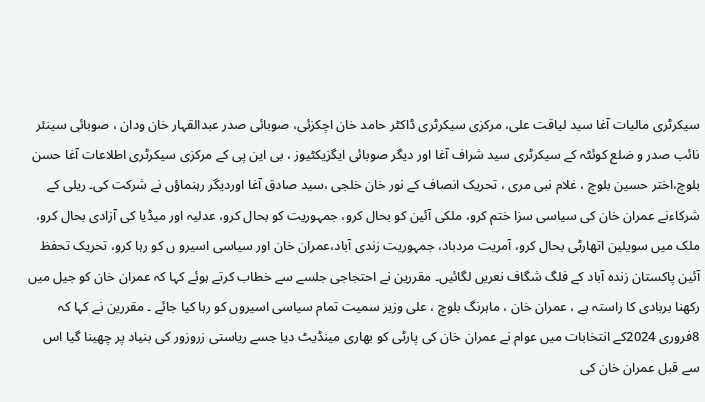سیکرٹری مالیات آغا سید لیاقت علی، مرکزی سیکرٹری ڈاکٹر حامد خان اچکزئی، صوبائی صدر عبدالقہار خان ودان ، صوبائی سینئر نائب صدر و ضلع کوئٹہ کے سیکرٹری سید شراف آغا اور دیگر صوبائی ایگزیکٹیوز ، بی این پی کے مرکزی سیکرٹری اطلاعات آغا حسن بلوچ،اختر حسین بلوچ ، غلام نبی مری ، تحریک انصاف کے نور خان خلجی ،سید صادق آغا اوردیگر رہنماؤں نے شرکت کی۔ ریلی کے شرکاءنے عمران خان کی سیاسی سزا ختم کرو، ملکی آئین کو بحال کرو، جمہوریت کو بحال کرو، عدلیہ اور میڈیا کی آزادی بحال کرو، ملک میں سویلین اتھارٹی بحال کرو، آمریت مردباد، جمہوریت زندی آباد،عمران خان اور سیاسی اسیرو ں کو رہا کرو، تحریک تحفظ آئین پاکستان زندہ آباد کے فلگ شگاف نعریں لگائیں۔ مقررین نے احتجاجی جلسے سے خطاب کرتے ہوئے کہا کہ عمران خان کو جیل میں رکھنا بربادی کا راستہ ہے ، عمران خان ، ماہرنگ بلوچ ، علی وزیر سمیت تمام سیاسی اسیروں کو رہا کیا جائے ۔ مقررین نے کہا کہ 8فروری 2024کے انتخابات میں عوام نے عمران خان کی پارٹی کو بھاری مینڈیٹ دیا جسے ریاستی زروزور کی بنیاد پر چھینا گیا اس سے قبل عمران خان کی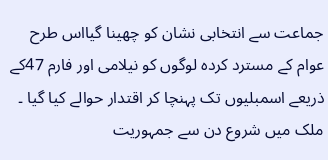جماعت سے انتخابی نشان کو چھینا گیااس طرح عوام کے مسترد کردہ لوگوں کو نیلامی اور فارم 47کے ذریعے اسمبلیوں تک پہنچا کر اقتدار حوالے کیا گیا ۔ ملک میں شروع دن سے جمہوریت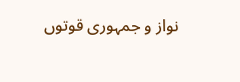نواز و جمہوری قوتوں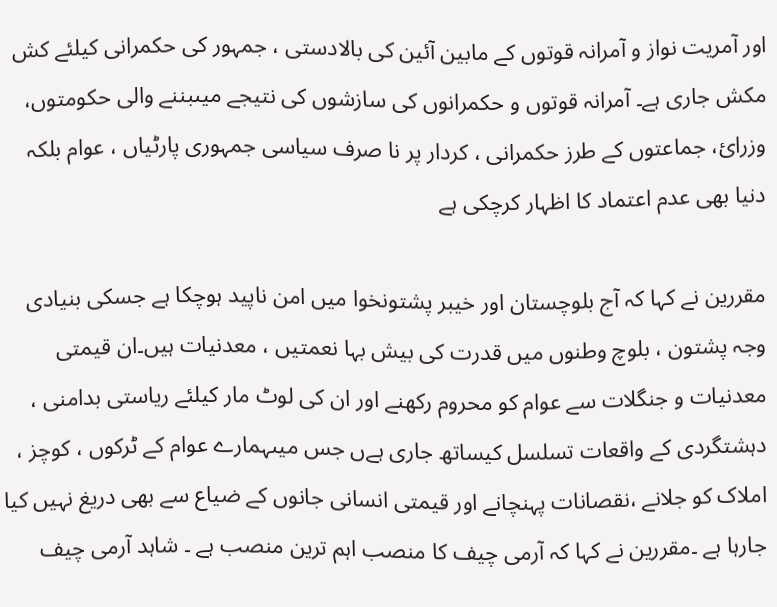اور آمریت نواز و آمرانہ قوتوں کے مابین آئین کی بالادستی ، جمہور کی حکمرانی کیلئے کش مکش جاری ہے۔ آمرانہ قوتوں و حکمرانوں کی سازشوں کی نتیجے میںبننے والی حکومتوں، وزرائ، جماعتوں کے طرز حکمرانی ، کردار پر نا صرف سیاسی جمہوری پارٹیاں ، عوام بلکہ دنیا بھی عدم اعتماد کا اظہار کرچکی ہے

مقررین نے کہا کہ آج بلوچستان اور خیبر پشتونخوا میں امن ناپید ہوچکا ہے جسکی بنیادی وجہ پشتون ، بلوچ وطنوں میں قدرت کی بیش بہا نعمتیں ، معدنیات ہیں۔ان قیمتی معدنیات و جنگلات سے عوام کو محروم رکھنے اور ان کی لوٹ مار کیلئے ریاستی بدامنی ، دہشتگردی کے واقعات تسلسل کیساتھ جاری ہےں جس میںہمارے عوام کے ٹرکوں ، کوچز ، املاک کو جلانے ،نقصانات پہنچانے اور قیمتی انسانی جانوں کے ضیاع سے بھی دریغ نہیں کیا جارہا ہے ۔مقررین نے کہا کہ آرمی چیف کا منصب اہم ترین منصب ہے ۔ شاہد آرمی چیف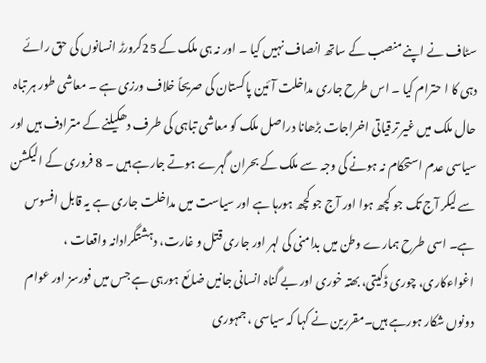سٹاف نے اپنے منصب کے ساتھ انصاف نہیں کیا ۔ اور نہ ہی ملک کے 25کرورڑ انسانوں کی حق رائے دہی کا ا حترام کیا ۔ اس طرح جاری مداخلت آئین پاکستان کی صریحاً خلاف ورزی ہے ۔ معاشی طور ہر تباہ حال ملک میں غیر ترقیاتی اخراجات بڑھانا دراصل ملک کو معاشی تباہی کی طرف دھکیلنے کے مترادف ہیں اور سیاسی عدم استحکام نہ ہونے کی وجہ سے ملک کے بحران گہرے ہوتے جارہے ہیں ۔ 8 فروری کے الیکشن سے لیکر آج تک جو کچھ ہوا اور آج جو کچھ ہورہا ہے اور سیاست میں مداخلت جاری ہے یہ قابل افسوس ہے۔ اسی طرح ہمارے وطن میں بدامنی کی لہر اور جاری قتل و غارت، دہشتگرادانہ واقعات ، اغواءکاری، چوری ڈکیتی، بھتہ خوری اور بے گناہ انسانی جانیں ضائع ہورہی ہے جس میں فورسز اور عوام دونوں شکار ہورہے ہیں۔مقررین نے کہا کہ سیاسی ، جمہوری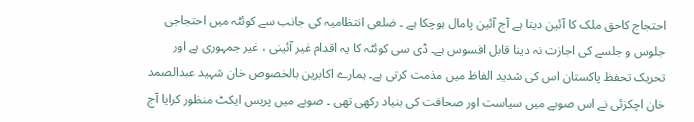احتجاج کاحق ملک کا آئین دیتا ہے آج آئین پامال ہوچکا ہے ۔ ضلعی انتظامیہ کی جانب سے کوئٹہ میں احتجاجی جلوس و جلسے کی اجازت نہ دینا قابل افسوس ہے۔ ڈی سی کوئٹہ کا یہ اقدام غیر آئینی ، غیر جمہوری ہے اور تحریک تحفظ پاکستان اس کی شدید الفاظ میں مذمت کرتی ہے۔ ہمارے اکابرین بالخصوص خان شہید عبدالصمد خان اچکزئی نے اس صوبے میں سیاست اور صحافت کی بنیاد رکھی تھی ۔ صوبے میں پریس ایکٹ منظور کرایا آج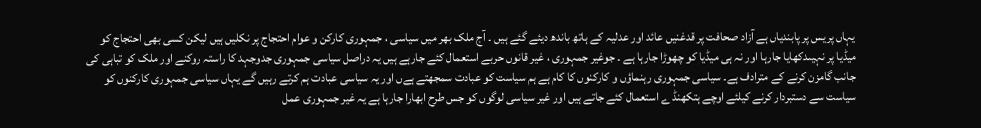یہاں پریس پر پابندیاں ہے آزاد صحافت پر قدغنیں عائد اور عدلیہ کے ہاتھ باندھ دیئے گئے ہیں ۔ آج ملک بھر میں سیاسی ، جمہوری کارکن و عوام احتجاج پر نکلیں ہیں لیکن کسی بھی احتجاج کو میڈیا پر نہیںدکھایا جارہا اور نہ ہی میڈیا کو چھوڑا جارہا ہے ۔ جوغیر جمہوری ، غیر قانوں حربے استعمال کئے جارہے ہیں یہ دراصل سیاسی جمہوری جدوجہد کا راستہ روکنے اور ملک کو تباہی کی جانب گامزن کرنے کے مترادف ہے۔ سیاسی جمہوری رہنماؤں و کارکنوں کا کام ہے ہم سیاست کو عبادت سمجھتے ہےں اور یہ سیاسی عبادت ہم کرتے رہیں گے یہاں سیاسی جمہوری کارکنوں کو سیاست سے دستبردار کرنے کیلئے اوچے ہتکھنڈ ے استعمال کئے جاتے ہیں اور غیر سیاسی لوگوں کو جس طرح ابھارا جارہا ہے یہ غیر جمہوری عمل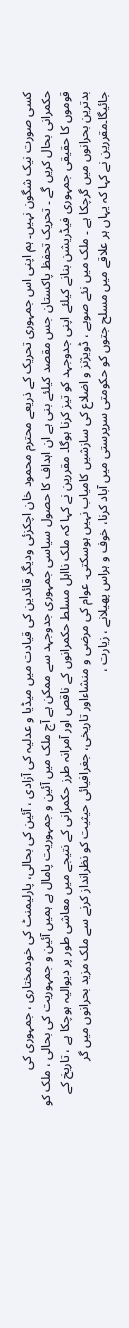کسی صورت نیک شگون نہیں۔ ہم اپنی اس جمہوری تحریک کے ذریعے محترم محمود خان اچکزئی ودیگر قائدین کی قیادت میں میڈیا و عدلیہ کی آزادی ، آئین کی بحالی، پارلیمنٹ کی خودمختاری ، جمہوری کی حکمرانی بحال کریں گے ۔ تحریک تحفظ پاکستان جس مقصد کیلئے بنی ہے ان اہداف کا حصول سیاسی جمہوری جدوجہد سے ممکن ہے آج ملک میں آئین و جمہوریت پامال ہے ہمیں آئین و جمہوریت کی بحالی ، ملک کو قوموں کا حقیقی جمہوری فیڈریشن بنانے کیلئے اپنی جدوجہد کو تیز کرنا ہوگا۔ مقررین نے کہا کہ ملک نااہل مسلط حکمرانوں کے ناقص اور آمرانہ طرز حکمرانی کے نتیجے میں معاشی طور پر دیوالیہ ہوچکا ہے ، تاریخ کے بدترین بحرانوں میں گرچکا ہے ۔ ملک میں نئے صوبے ، ڈویژنز و اضلاع کی سازشیں کامیاب نہیں ہوسکتی۔ عوام کی مرضی و منشاءاور تاریخی، جغرافیائی حیثیت کو نظرانداز کرنے سے ملک مزید بحرانوں میں گر جائیگا۔مقررین نے کہا کہ یہاں ہر علاقے میں مسلح جتوں کو حکومتی سرپرستی میں آباد کرنا، خوف و ہراس پھیلانے ، زیارت ،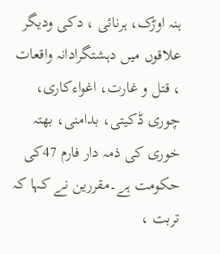ہنہ اوڑک، ہرنائی ، دکی ودیگر علاقوں میں دہشتگرادانہ واقعات ، قتل و غارت، اغواءکاری، چوری ڈکیتی، بدامنی، بھتہ خوری کی ذمہ دار فارم 47کی حکومت ہے۔مقررین نے کہا کہ تربت ،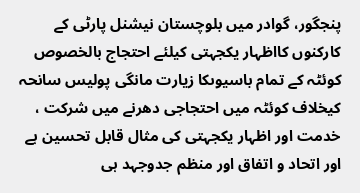پنجگور، گوادر میں بلوچستان نیشنل پارٹی کے کارکنوں کااظہار یکجہتی کیلئے احتجاج بالخصوص کوئٹہ کے تمام باسیوںکا زیارت مانگی پولیس سانحہ کیخلاف کوئٹہ میں احتجاجی دھرنے میں شرکت ، خدمت اور اظہار یکجہتی کی مثال قابل تحسین ہے اور اتحاد و اتفاق اور منظم جدوجہد ہی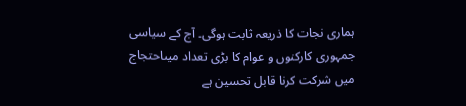ہماری نجات کا ذریعہ ثابت ہوگی۔ آج کے سیاسی جمہوری کارکنوں و عوام کا بڑی تعداد میںاحتجاج میں شرکت کرنا قابل تحسین ہے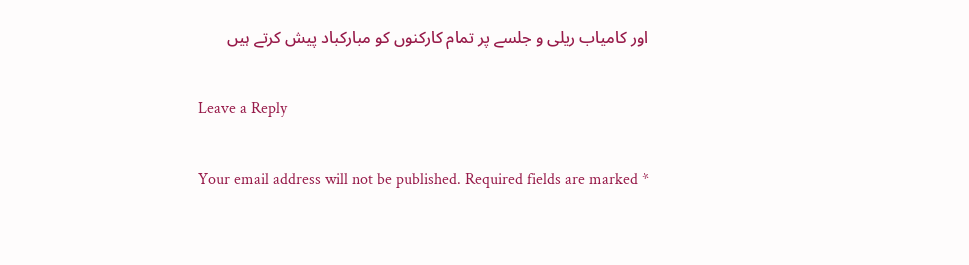اور کامیاب ریلی و جلسے پر تمام کارکنوں کو مبارکباد پیش کرتے ہیں

Leave a Reply

Your email address will not be published. Required fields are marked *